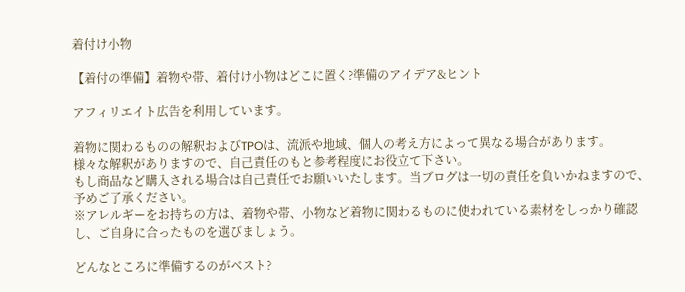着付け小物

【着付の準備】着物や帯、着付け小物はどこに置く?準備のアイデア&ヒント

アフィリエイト広告を利用しています。

着物に関わるものの解釈およびTPOは、流派や地域、個人の考え方によって異なる場合があります。
様々な解釈がありますので、自己責任のもと参考程度にお役立て下さい。
もし商品など購入される場合は自己責任でお願いいたします。当ブログは一切の責任を負いかねますので、予めご了承ください。
※アレルギーをお持ちの方は、着物や帯、小物など着物に関わるものに使われている素材をしっかり確認し、ご自身に合ったものを選びましょう。

どんなところに準備するのがベスト?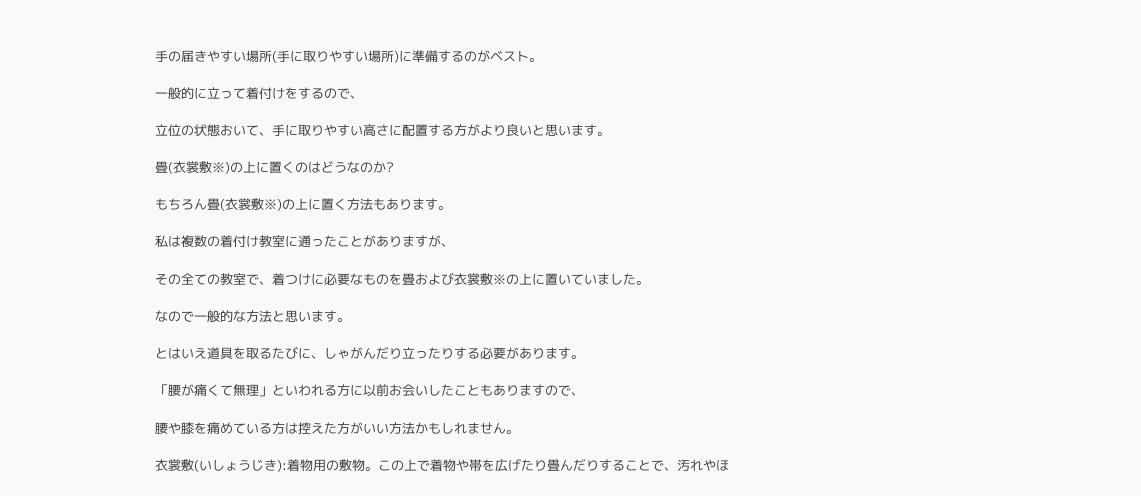手の届きやすい場所(手に取りやすい場所)に準備するのがベスト。

一般的に立って着付けをするので、

立位の状態おいて、手に取りやすい高さに配置する方がより良いと思います。

畳(衣裳敷※)の上に置くのはどうなのか?

もちろん畳(衣裳敷※)の上に置く方法もあります。

私は複数の着付け教室に通ったことがありますが、

その全ての教室で、着つけに必要なものを畳および衣裳敷※の上に置いていました。

なので一般的な方法と思います。

とはいえ道具を取るたびに、しゃがんだり立ったりする必要があります。

「腰が痛くて無理」といわれる方に以前お会いしたこともありますので、

腰や膝を痛めている方は控えた方がいい方法かもしれません。

衣裳敷(いしょうじき):着物用の敷物。この上で着物や帯を広げたり畳んだりすることで、汚れやほ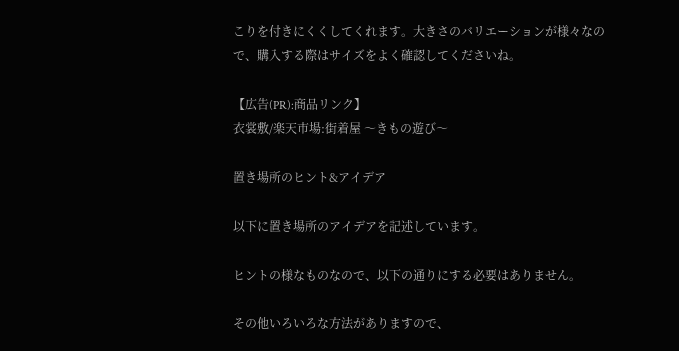こりを付きにくくしてくれます。大きさのバリエーションが様々なので、購入する際はサイズをよく確認してくださいね。

【広告(PR):商品リンク】
衣裳敷/楽天市場:街着屋 〜きもの遊び〜

置き場所のヒント&アイデア

以下に置き場所のアイデアを記述しています。

ヒントの様なものなので、以下の通りにする必要はありません。

その他いろいろな方法がありますので、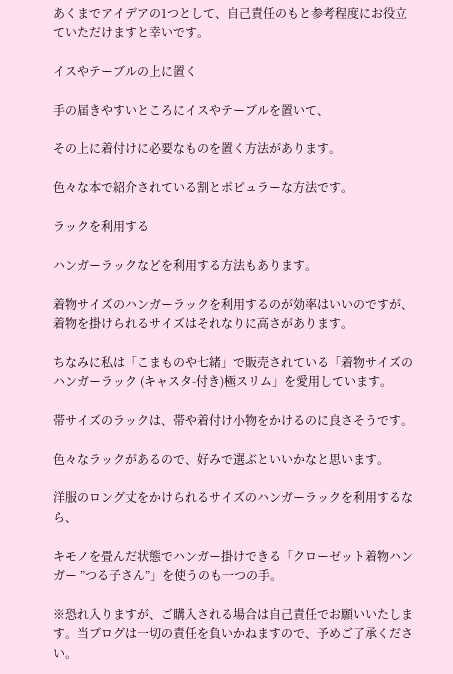あくまでアイデアの1つとして、自己責任のもと参考程度にお役立ていただけますと幸いです。

イスやテーブルの上に置く

手の届きやすいところにイスやテーブルを置いて、

その上に着付けに必要なものを置く方法があります。

色々な本で紹介されている割とポピュラーな方法です。

ラックを利用する

ハンガーラックなどを利用する方法もあります。

着物サイズのハンガーラックを利用するのが効率はいいのですが、着物を掛けられるサイズはそれなりに高さがあります。

ちなみに私は「こまものや七緒」で販売されている「着物サイズのハンガーラック (キャスタ-付き)極スリム」を愛用しています。

帯サイズのラックは、帯や着付け小物をかけるのに良さそうです。

色々なラックがあるので、好みで選ぶといいかなと思います。

洋服のロング丈をかけられるサイズのハンガーラックを利用するなら、

キモノを畳んだ状態でハンガー掛けできる「クローゼット着物ハンガー ”つる子さん”」を使うのも一つの手。

※恐れ入りますが、ご購入される場合は自己責任でお願いいたします。当ブログは一切の責任を負いかねますので、予めご了承ください。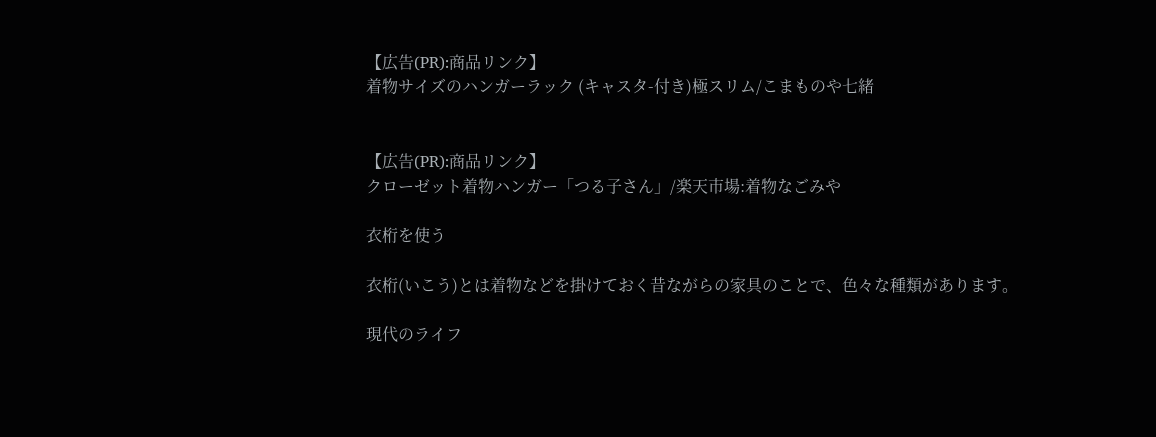【広告(PR):商品リンク】
着物サイズのハンガーラック (キャスタ-付き)極スリム/こまものや七緒


【広告(PR):商品リンク】
クローゼット着物ハンガー「つる子さん」/楽天市場:着物なごみや

衣桁を使う

衣桁(いこう)とは着物などを掛けておく昔ながらの家具のことで、色々な種類があります。

現代のライフ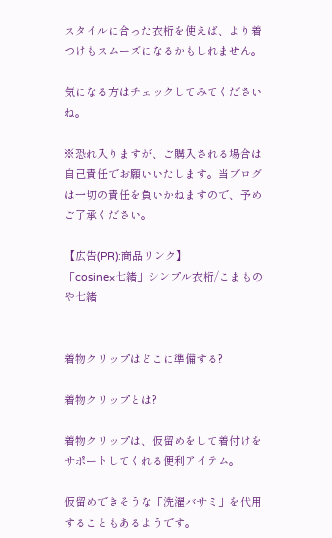スタイルに合った衣桁を使えば、より着つけもスムーズになるかもしれません。

気になる方はチェックしてみてくださいね。

※恐れ入りますが、ご購入される場合は自己責任でお願いいたします。当ブログは一切の責任を負いかねますので、予めご了承ください。

【広告(PR):商品リンク】
「cosine×七緒」シンプル衣桁/こまものや七緒


着物クリップはどこに準備する?

着物クリップとは?

着物クリップは、仮留めをして着付けをサポートしてくれる便利アイテム。

仮留めできそうな「洗濯バサミ」を代用することもあるようです。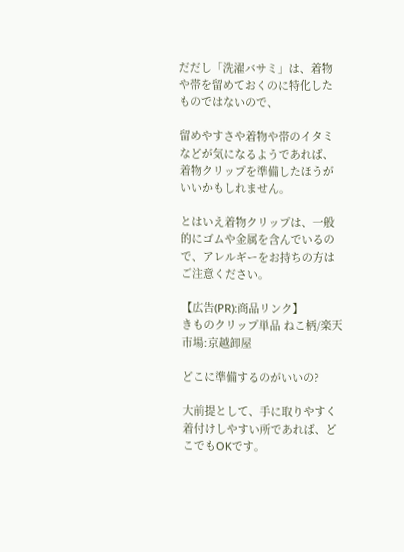だだし「洗濯バサミ」は、着物や帯を留めておくのに特化したものではないので、

留めやすさや着物や帯のイタミなどが気になるようであれば、着物クリップを準備したほうがいいかもしれません。

とはいえ着物クリップは、一般的にゴムや金属を含んでいるので、アレルギーをお持ちの方はご注意ください。

【広告(PR):商品リンク】
きものクリップ単品 ねこ柄/楽天市場:京越卸屋

どこに準備するのがいいの?

大前提として、手に取りやすく着付けしやすい所であれば、どこでもOKです。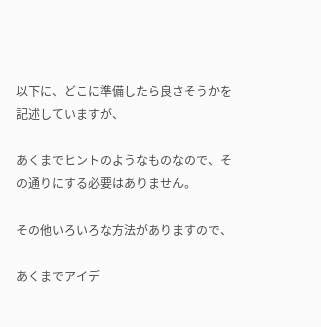以下に、どこに準備したら良さそうかを記述していますが、

あくまでヒントのようなものなので、その通りにする必要はありません。

その他いろいろな方法がありますので、

あくまでアイデ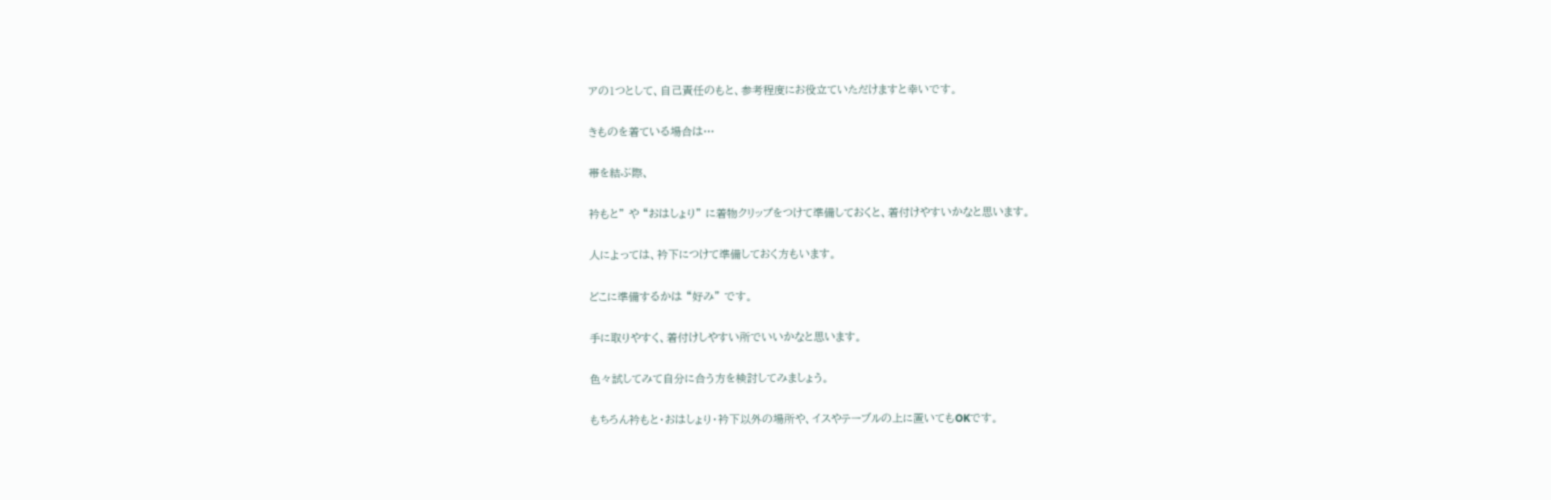アの1つとして、自己責任のもと、参考程度にお役立ていただけますと幸いです。

きものを着ている場合は…

帯を結ぶ際、

衿もと” や “おはしょり” に着物クリップをつけて準備しておくと、着付けやすいかなと思います。

人によっては、衿下につけて準備しておく方もいます。

どこに準備するかは “好み” です。

手に取りやすく、着付けしやすい所でいいかなと思います。

色々試してみて自分に合う方を検討してみましょう。

もちろん衿もと・おはしょり・衿下以外の場所や、イスやテーブルの上に置いてもOKです。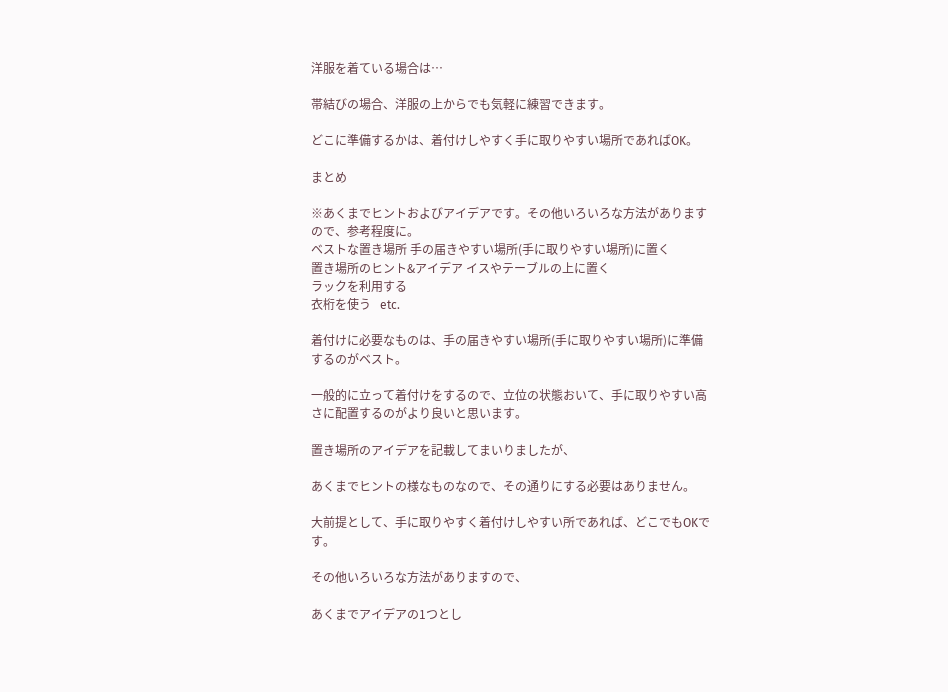洋服を着ている場合は…

帯結びの場合、洋服の上からでも気軽に練習できます。

どこに準備するかは、着付けしやすく手に取りやすい場所であればOK。

まとめ

※あくまでヒントおよびアイデアです。その他いろいろな方法がありますので、参考程度に。
ベストな置き場所 手の届きやすい場所(手に取りやすい場所)に置く
置き場所のヒント&アイデア イスやテーブルの上に置く
ラックを利用する
衣桁を使う   etc.

着付けに必要なものは、手の届きやすい場所(手に取りやすい場所)に準備するのがベスト。

一般的に立って着付けをするので、立位の状態おいて、手に取りやすい高さに配置するのがより良いと思います。

置き場所のアイデアを記載してまいりましたが、

あくまでヒントの様なものなので、その通りにする必要はありません。

大前提として、手に取りやすく着付けしやすい所であれば、どこでもOKです。

その他いろいろな方法がありますので、

あくまでアイデアの1つとし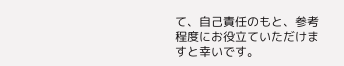て、自己責任のもと、参考程度にお役立ていただけますと幸いです。